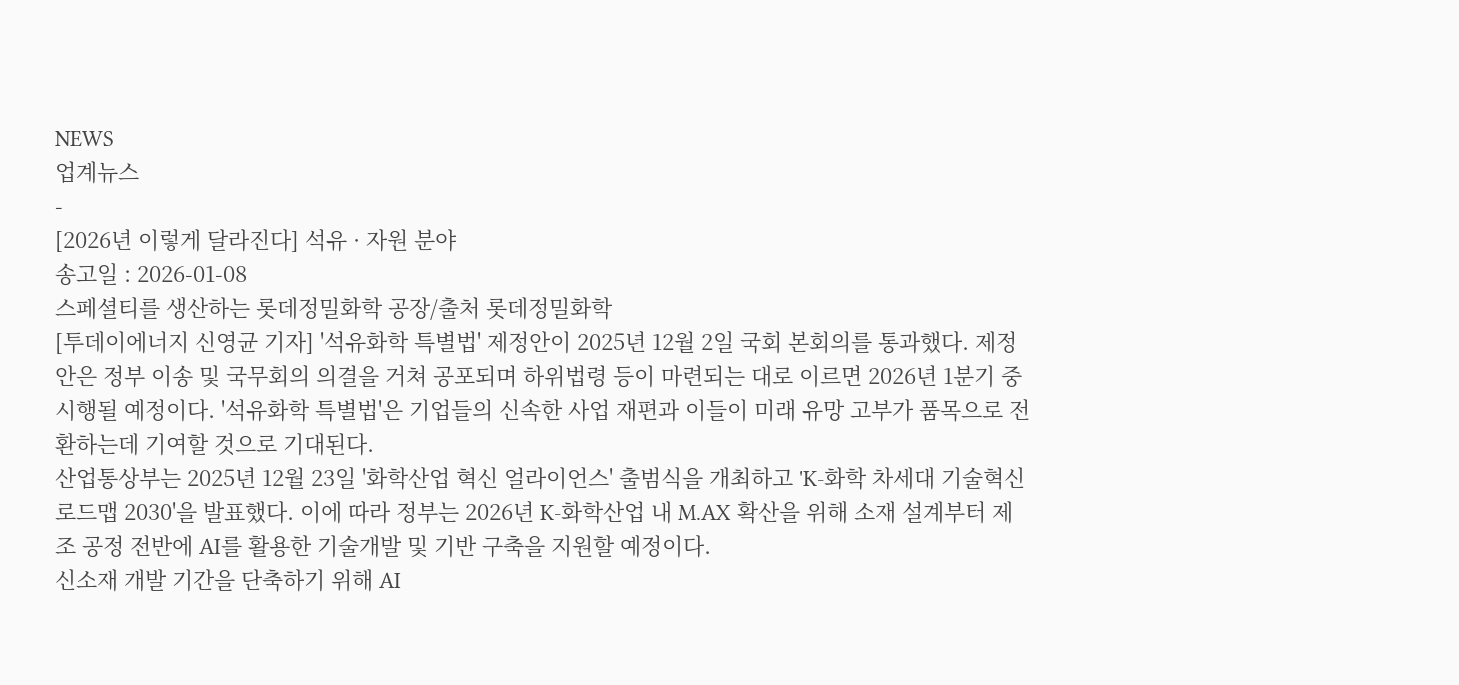NEWS
업계뉴스
-
[2026년 이렇게 달라진다] 석유 · 자원 분야
송고일 : 2026-01-08
스페셜티를 생산하는 롯데정밀화학 공장/출처 롯데정밀화학
[투데이에너지 신영균 기자] '석유화학 특별법' 제정안이 2025년 12월 2일 국회 본회의를 통과했다. 제정안은 정부 이송 및 국무회의 의결을 거쳐 공포되며 하위법령 등이 마련되는 대로 이르면 2026년 1분기 중 시행될 예정이다. '석유화학 특별법'은 기업들의 신속한 사업 재편과 이들이 미래 유망 고부가 품목으로 전환하는데 기여할 것으로 기대된다.
산업통상부는 2025년 12월 23일 '화학산업 혁신 얼라이언스' 출범식을 개최하고 'K-화학 차세대 기술혁신 로드맵 2030'을 발표했다. 이에 따라 정부는 2026년 K-화학산업 내 M.AX 확산을 위해 소재 설계부터 제조 공정 전반에 AI를 활용한 기술개발 및 기반 구축을 지원할 예정이다.
신소재 개발 기간을 단축하기 위해 AI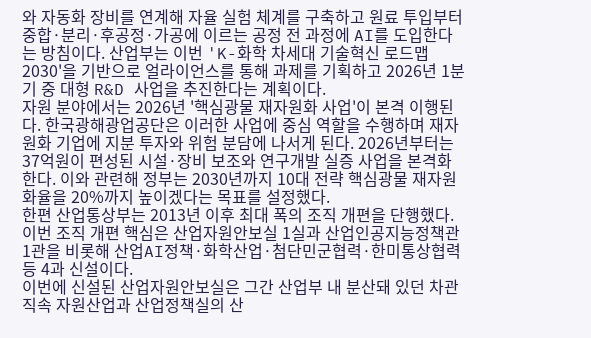와 자동화 장비를 연계해 자율 실험 체계를 구축하고 원료 투입부터 중합·분리·후공정·가공에 이르는 공정 전 과정에 AI를 도입한다는 방침이다. 산업부는 이번 'K-화학 차세대 기술혁신 로드맵 2030'을 기반으로 얼라이언스를 통해 과제를 기획하고 2026년 1분기 중 대형 R&D 사업을 추진한다는 계획이다.
자원 분야에서는 2026년 '핵심광물 재자원화 사업'이 본격 이행된다. 한국광해광업공단은 이러한 사업에 중심 역할을 수행하며 재자원화 기업에 지분 투자와 위험 분담에 나서게 된다. 2026년부터는 37억원이 편성된 시설·장비 보조와 연구개발 실증 사업을 본격화한다. 이와 관련해 정부는 2030년까지 10대 전략 핵심광물 재자원화율을 20%까지 높이겠다는 목표를 설정했다.
한편 산업통상부는 2013년 이후 최대 폭의 조직 개편을 단행했다. 이번 조직 개편 핵심은 산업자원안보실 1실과 산업인공지능정책관 1관을 비롯해 산업AI정책·화학산업·첨단민군협력·한미통상협력 등 4과 신설이다.
이번에 신설된 산업자원안보실은 그간 산업부 내 분산돼 있던 차관 직속 자원산업과 산업정책실의 산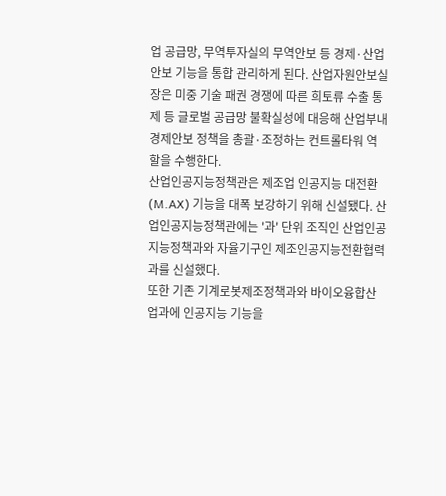업 공급망, 무역투자실의 무역안보 등 경제·산업 안보 기능을 통합 관리하게 된다. 산업자원안보실장은 미중 기술 패권 경쟁에 따른 희토류 수출 통제 등 글로벌 공급망 불확실성에 대응해 산업부내 경제안보 정책을 총괄·조정하는 컨트롤타워 역할을 수행한다.
산업인공지능정책관은 제조업 인공지능 대전환(M.AX) 기능을 대폭 보강하기 위해 신설됐다. 산업인공지능정책관에는 '과' 단위 조직인 산업인공지능정책과와 자율기구인 제조인공지능전환협력과를 신설했다.
또한 기존 기계로봇제조정책과와 바이오융합산업과에 인공지능 기능을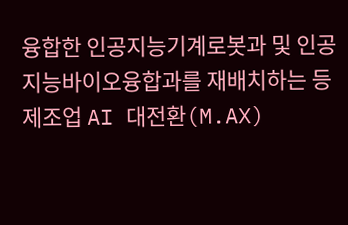융합한 인공지능기계로봇과 및 인공지능바이오융합과를 재배치하는 등 제조업 AI 대전환(M.AX)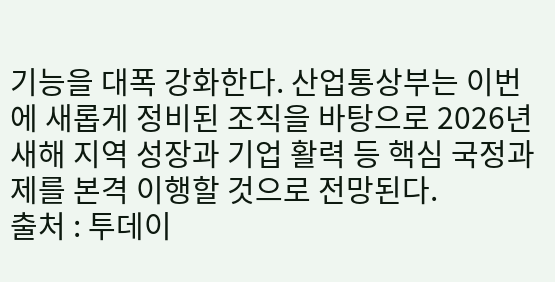기능을 대폭 강화한다. 산업통상부는 이번에 새롭게 정비된 조직을 바탕으로 2026년 새해 지역 성장과 기업 활력 등 핵심 국정과제를 본격 이행할 것으로 전망된다.
출처 : 투데이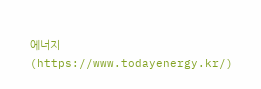에너지(https://www.todayenergy.kr/)